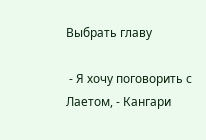Выбрать главу

 - Я хочу поговорить с Лаетом, - Кангари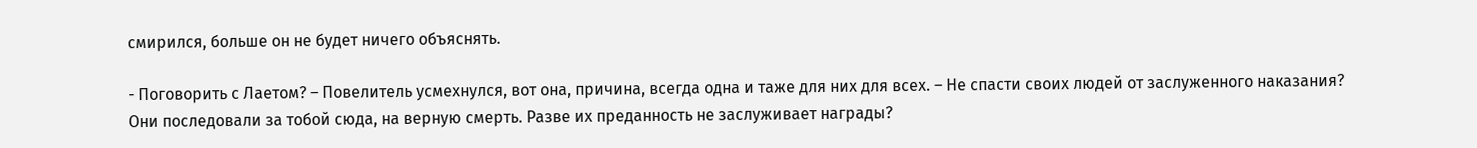смирился, больше он не будет ничего объяснять.

- Поговорить с Лаетом? – Повелитель усмехнулся, вот она, причина, всегда одна и таже для них для всех. – Не спасти своих людей от заслуженного наказания? Они последовали за тобой сюда, на верную смерть. Разве их преданность не заслуживает награды?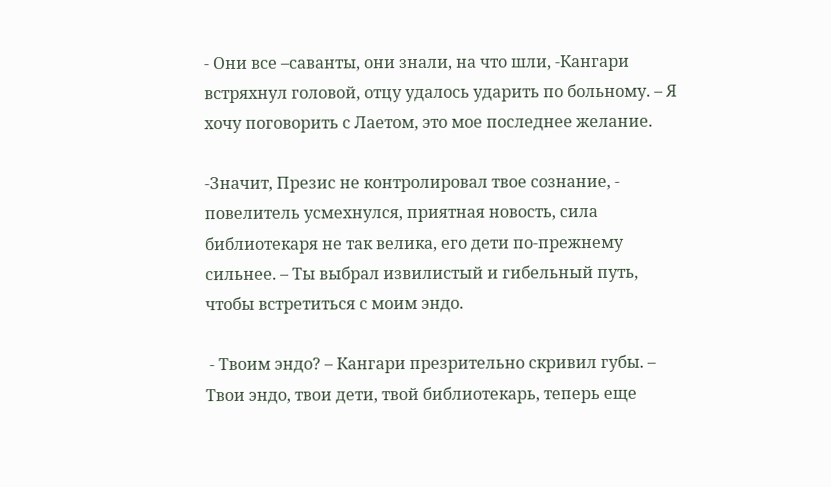- Они все –саванты, они знали, на что шли, -Кангари встряхнул головой, отцу удалось ударить по больному. – Я хочу поговорить с Лаетом, это мое последнее желание.

-Значит, Презис не контролировал твое сознание, - повелитель усмехнулся, приятная новость, сила библиотекаря не так велика, его дети по-прежнему сильнее. – Ты выбрал извилистый и гибельный путь, чтобы встретиться с моим эндо.

 - Твоим эндо? – Кангари презрительно скривил губы. – Твои эндо, твои дети, твой библиотекарь, теперь еще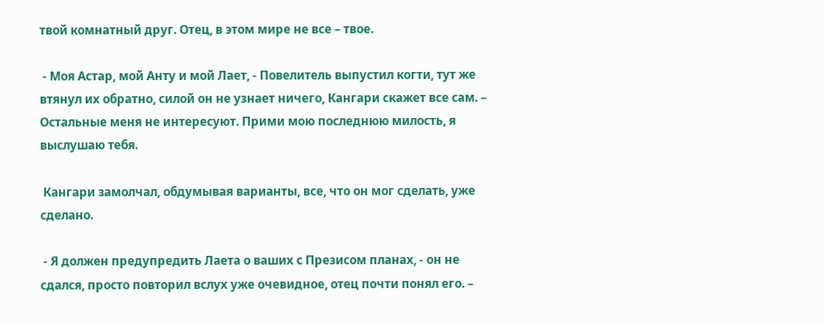твой комнатный друг. Отец, в этом мире не все – твое.

 - Моя Астар, мой Анту и мой Лает, - Повелитель выпустил когти, тут же втянул их обратно, силой он не узнает ничего, Кангари скажет все сам. – Остальные меня не интересуют. Прими мою последнюю милость, я выслушаю тебя.

 Кангари замолчал, обдумывая варианты, все, что он мог сделать, уже сделано.

 - Я должен предупредить Лаета о ваших с Презисом планах, - он не сдался, просто повторил вслух уже очевидное, отец почти понял его. –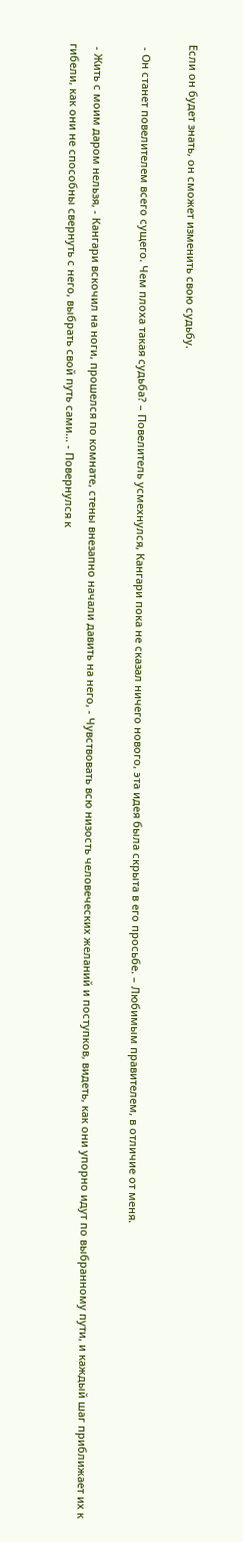Если он будет знать, он сможет изменить свою судьбу.

 - Он станет повелителем всего сущего. Чем плоха такая судьба? – Повелитель усмехнулся, Кангари пока не сказал ничего нового, эта идея была скрыта в его просьбе. – Любимым правителем, в отличие от меня.

 - Жить с моим даром нельзя, - Кангари вскочил на ноги, прошелся по комнате, стены внезапно начали давить на него, - Чувствовать всю низость человеческих желаний и поступков, видеть, как они упорно идут по выбранному пути, и каждый шаг приближает их к гибели, как они не способны свернуть с него, выбрать свой путь сами… - Повернулся к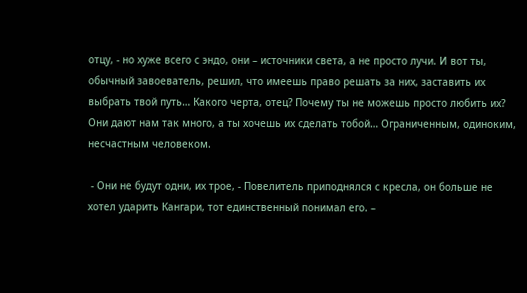отцу, - но хуже всего с эндо, они – источники света, а не просто лучи. И вот ты, обычный завоеватель, решил, что имеешь право решать за них, заставить их выбрать твой путь… Какого черта, отец? Почему ты не можешь просто любить их? Они дают нам так много, а ты хочешь их сделать тобой… Ограниченным, одиноким, несчастным человеком.

 - Они не будут одни, их трое, - Повелитель приподнялся с кресла, он больше не хотел ударить Кангари, тот единственный понимал его. –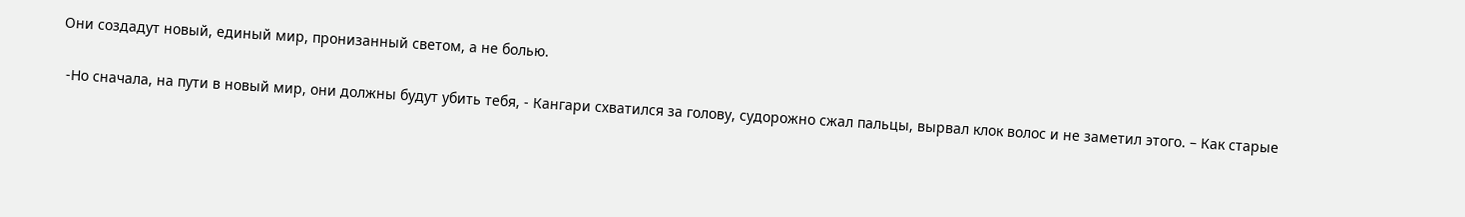Они создадут новый, единый мир, пронизанный светом, а не болью.

 -Но сначала, на пути в новый мир, они должны будут убить тебя, - Кангари схватился за голову, судорожно сжал пальцы, вырвал клок волос и не заметил этого. – Как старые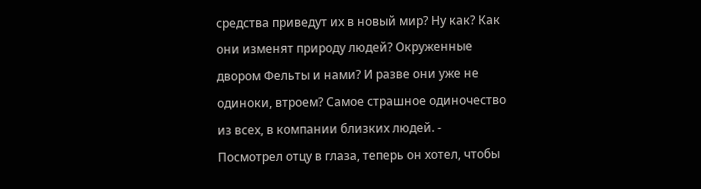средства приведут их в новый мир? Ну как? Как они изменят природу людей? Окруженные двором Фельты и нами? И разве они уже не одиноки, втроем? Самое страшное одиночество из всех, в компании близких людей. - Посмотрел отцу в глаза, теперь он хотел, чтобы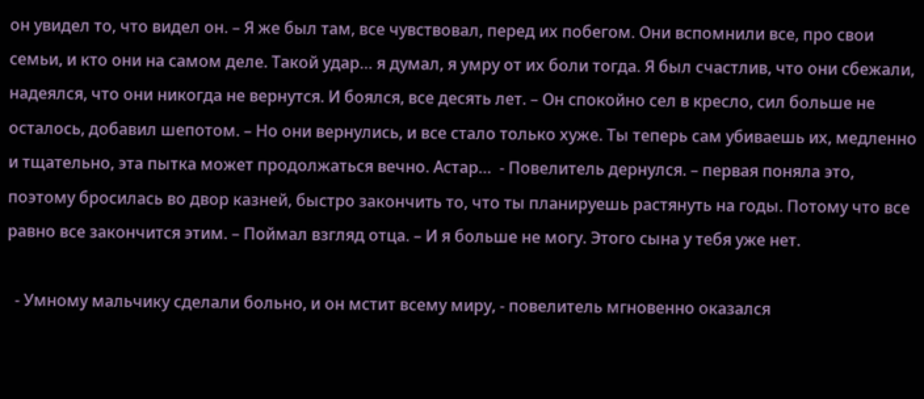он увидел то, что видел он. – Я же был там, все чувствовал, перед их побегом. Они вспомнили все, про свои семьи, и кто они на самом деле. Такой удар… я думал, я умру от их боли тогда. Я был счастлив, что они сбежали, надеялся, что они никогда не вернутся. И боялся, все десять лет. – Он спокойно сел в кресло, сил больше не осталось, добавил шепотом. – Но они вернулись, и все стало только хуже. Ты теперь сам убиваешь их, медленно и тщательно, эта пытка может продолжаться вечно. Астар…  - Повелитель дернулся. – первая поняла это, поэтому бросилась во двор казней, быстро закончить то, что ты планируешь растянуть на годы. Потому что все равно все закончится этим. – Поймал взгляд отца. – И я больше не могу. Этого сына у тебя уже нет.

  - Умному мальчику сделали больно, и он мстит всему миру, - повелитель мгновенно оказался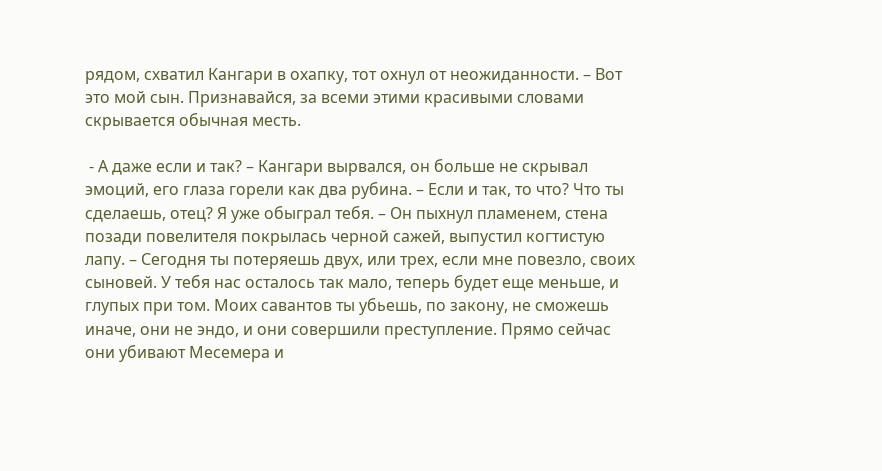рядом, схватил Кангари в охапку, тот охнул от неожиданности. – Вот это мой сын. Признавайся, за всеми этими красивыми словами скрывается обычная месть.

 - А даже если и так? – Кангари вырвался, он больше не скрывал эмоций, его глаза горели как два рубина. – Если и так, то что? Что ты сделаешь, отец? Я уже обыграл тебя. – Он пыхнул пламенем, стена позади повелителя покрылась черной сажей, выпустил когтистую лапу. – Сегодня ты потеряешь двух, или трех, если мне повезло, своих сыновей. У тебя нас осталось так мало, теперь будет еще меньше, и глупых при том. Моих савантов ты убьешь, по закону, не сможешь иначе, они не эндо, и они совершили преступление. Прямо сейчас они убивают Месемера и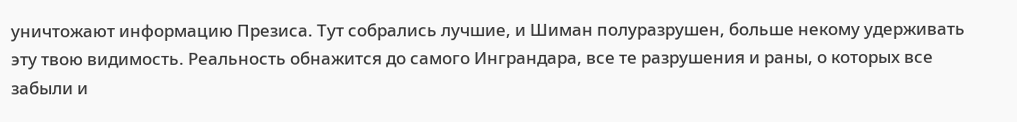уничтожают информацию Презиса. Тут собрались лучшие, и Шиман полуразрушен, больше некому удерживать эту твою видимость. Реальность обнажится до самого Инграндара, все те разрушения и раны, о которых все забыли и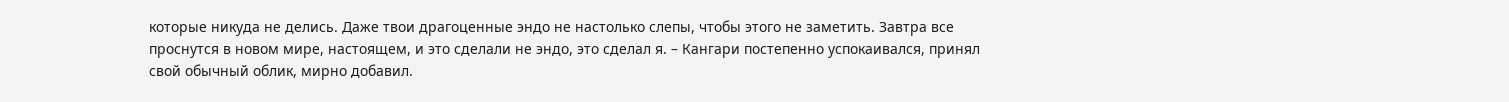которые никуда не делись. Даже твои драгоценные эндо не настолько слепы, чтобы этого не заметить. Завтра все проснутся в новом мире, настоящем, и это сделали не эндо, это сделал я. – Кангари постепенно успокаивался, принял свой обычный облик, мирно добавил.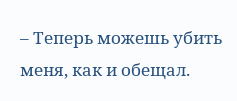– Теперь можешь убить меня, как и обещал.